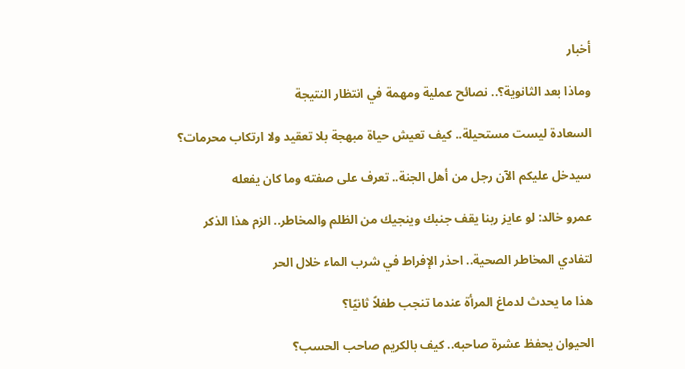أخبار

وماذا بعد الثانوية؟.. نصائح عملية ومهمة في انتظار النتيجة

السعادة ليست مستحيلة.. كيف تعيش حياة مبهجة بلا تعقيد ولا ارتكاب محرمات؟

سيدخل عليكم الآن رجل من أهل الجنة.. تعرف على صفته وما كان يفعله

عمرو خالد: لو عايز ربنا يقف جنبك وينجيك من الظلم والمخاطر.. الزم هذا الذكر

لتفادي المخاطر الصحية.. احذر الإفراط في شرب الماء خلال الحر

هذا ما يحدث لدماغ المرأة عندما تنجب طفلاً ثانيًا؟

الحيوان يحفظ عشرة صاحبه.. كيف بالكريم صاحب الحسب؟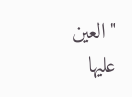"العين عليها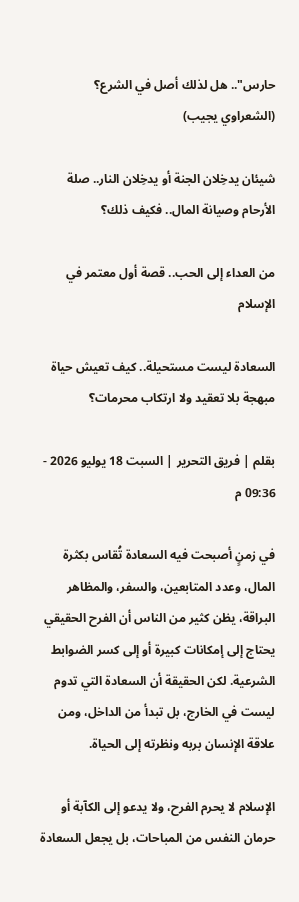حارس".. هل لذلك أصل في الشرع؟ (الشعراوي يجيب)

شيئان يدخِلان الجنة أو يدخِلان النار.. صلة الأرحام وصيانة المال.. فكيف ذلك؟

من العداء إلى الحب.. قصة أول معتمر في الإسلام

السعادة ليست مستحيلة.. كيف تعيش حياة مبهجة بلا تعقيد ولا ارتكاب محرمات؟

بقلم | فريق التحرير | السبت 18 يوليو 2026 - 09:36 م

في زمنٍ أصبحت فيه السعادة تُقاس بكثرة المال، وعدد المتابعين، والسفر، والمظاهر البراقة، يظن كثير من الناس أن الفرح الحقيقي يحتاج إلى إمكانات كبيرة أو إلى كسر الضوابط الشرعية. لكن الحقيقة أن السعادة التي تدوم ليست في الخارج، بل تبدأ من الداخل، ومن علاقة الإنسان بربه ونظرته إلى الحياة.

الإسلام لا يحرم الفرح، ولا يدعو إلى الكآبة أو حرمان النفس من المباحات، بل يجعل السعادة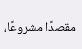مقصدًا مشروعًا،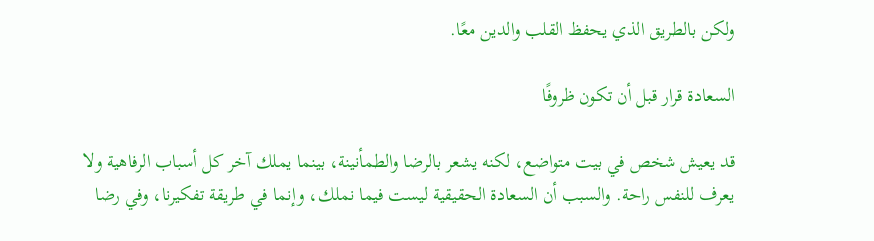ولكن بالطريق الذي يحفظ القلب والدين معًا.

السعادة قرار قبل أن تكون ظروفًا

قد يعيش شخص في بيت متواضع، لكنه يشعر بالرضا والطمأنينة، بينما يملك آخر كل أسباب الرفاهية ولا يعرف للنفس راحة. والسبب أن السعادة الحقيقية ليست فيما نملك، وإنما في طريقة تفكيرنا، وفي رضا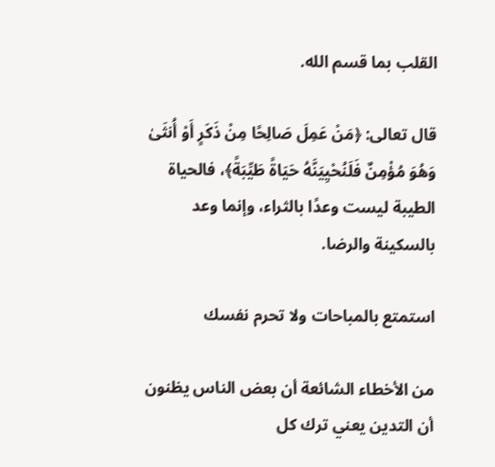القلب بما قسم الله.

قال تعالى: ﴿مَنْ عَمِلَ صَالِحًا مِنْ ذَكَرٍ أَوْ أُنثَىٰ وَهُوَ مُؤْمِنٌ فَلَنُحْيِيَنَّهُ حَيَاةً طَيِّبَةً﴾، فالحياة الطيبة ليست وعدًا بالثراء، وإنما وعد بالسكينة والرضا.

استمتع بالمباحات ولا تحرم نفسك

من الأخطاء الشائعة أن بعض الناس يظنون أن التدين يعني ترك كل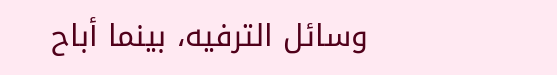وسائل الترفيه، بينما أباح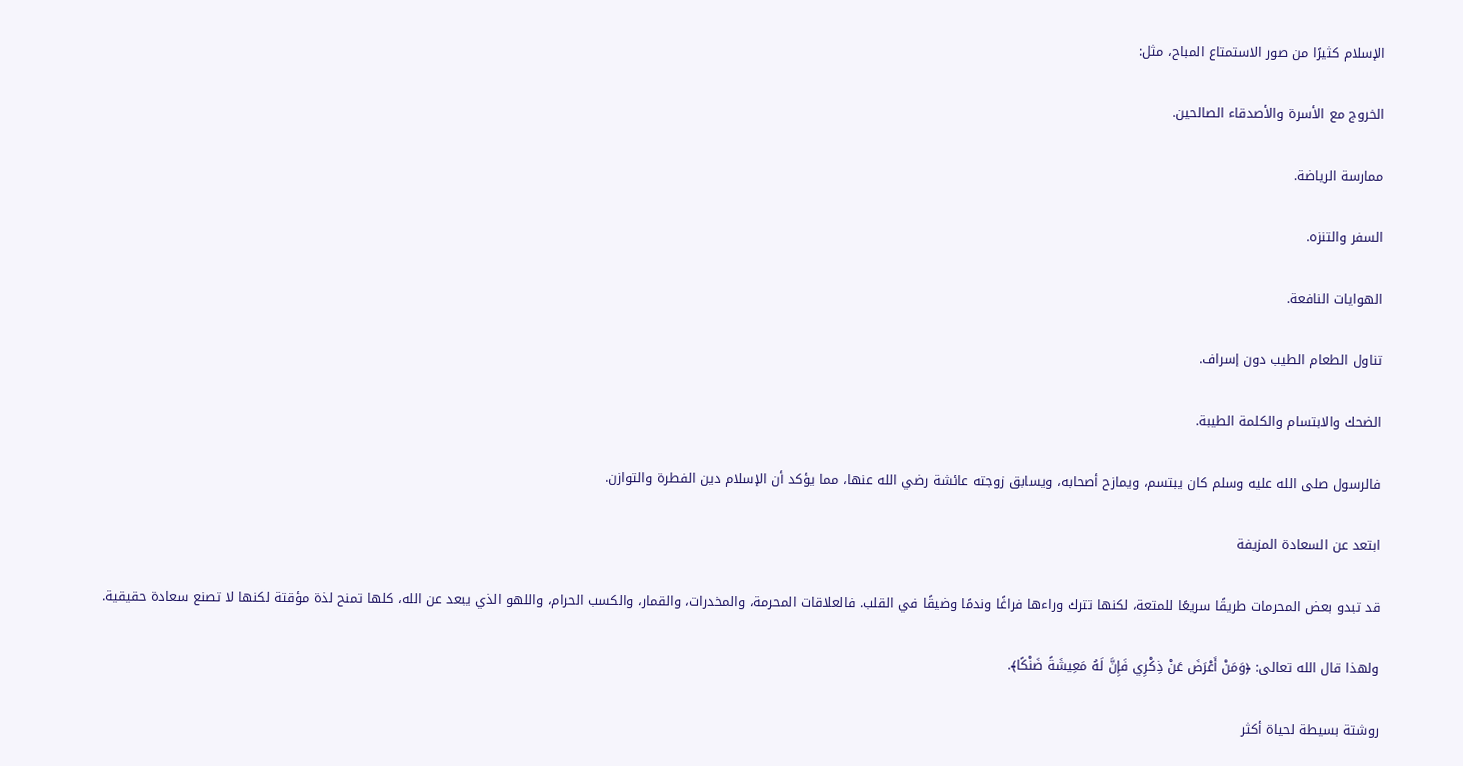الإسلام كثيرًا من صور الاستمتاع المباح، مثل:

الخروج مع الأسرة والأصدقاء الصالحين.

ممارسة الرياضة.

السفر والتنزه.

الهوايات النافعة.

تناول الطعام الطيب دون إسراف.

الضحك والابتسام والكلمة الطيبة.

فالرسول صلى الله عليه وسلم كان يبتسم، ويمازح أصحابه، ويسابق زوجته عائشة رضي الله عنها، مما يؤكد أن الإسلام دين الفطرة والتوازن.

ابتعد عن السعادة المزيفة

قد تبدو بعض المحرمات طريقًا سريعًا للمتعة، لكنها تترك وراءها فراغًا وندمًا وضيقًا في القلب. فالعلاقات المحرمة، والمخدرات، والقمار، والكسب الحرام، واللهو الذي يبعد عن الله، كلها تمنح لذة مؤقتة لكنها لا تصنع سعادة حقيقية.

ولهذا قال الله تعالى: ﴿وَمَنْ أَعْرَضَ عَنْ ذِكْرِي فَإِنَّ لَهُ مَعِيشَةً ضَنْكًا﴾.

روشتة بسيطة لحياة أكثر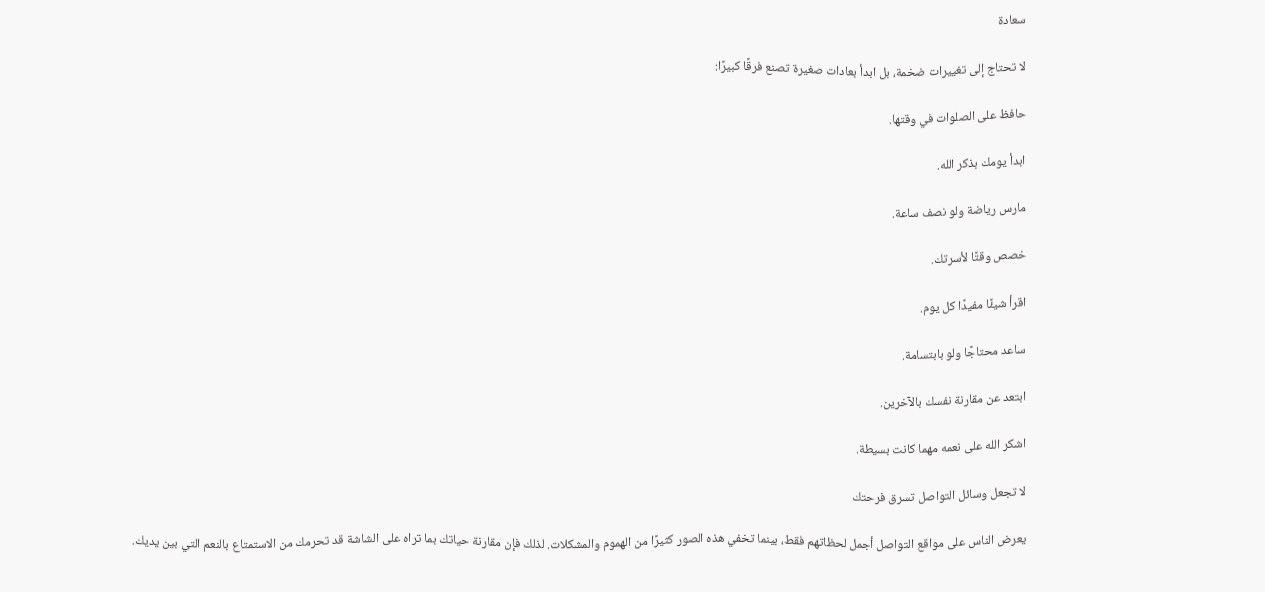سعادة

لا تحتاج إلى تغييرات ضخمة، بل ابدأ بعادات صغيرة تصنع فرقًا كبيرًا:

حافظ على الصلوات في وقتها.

ابدأ يومك بذكر الله.

مارس رياضة ولو نصف ساعة.

خصص وقتًا لأسرتك.

اقرأ شيئًا مفيدًا كل يوم.

ساعد محتاجًا ولو بابتسامة.

ابتعد عن مقارنة نفسك بالآخرين.

اشكر الله على نعمه مهما كانت بسيطة.

لا تجعل وسائل التواصل تسرق فرحتك

يعرض الناس على مواقع التواصل أجمل لحظاتهم فقط، بينما تخفي هذه الصور كثيرًا من الهموم والمشكلات. لذلك فإن مقارنة حياتك بما تراه على الشاشة قد تحرمك من الاستمتاع بالنعم التي بين يديك.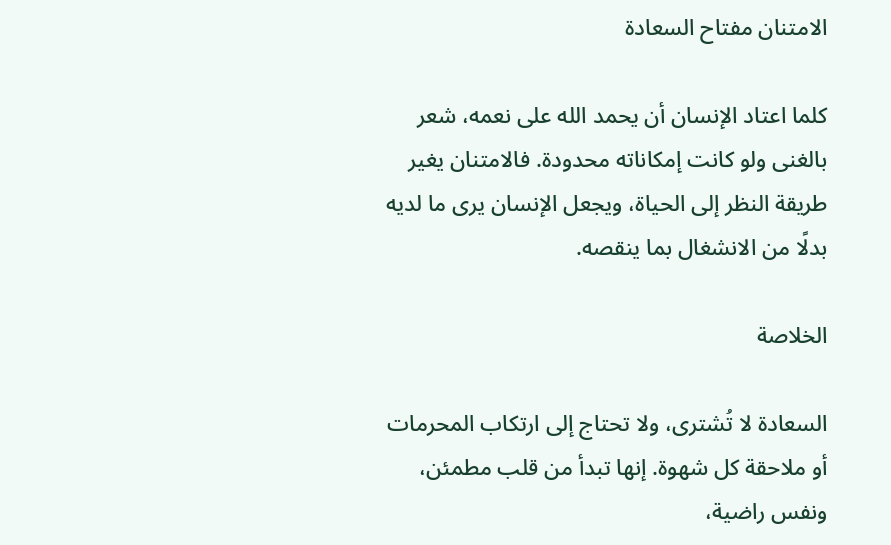الامتنان مفتاح السعادة

كلما اعتاد الإنسان أن يحمد الله على نعمه، شعر بالغنى ولو كانت إمكاناته محدودة. فالامتنان يغير طريقة النظر إلى الحياة، ويجعل الإنسان يرى ما لديه بدلًا من الانشغال بما ينقصه.

الخلاصة

السعادة لا تُشترى، ولا تحتاج إلى ارتكاب المحرمات أو ملاحقة كل شهوة. إنها تبدأ من قلب مطمئن، ونفس راضية،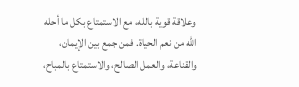وعلاقة قوية بالله، مع الاستمتاع بكل ما أحله الله من نعم الحياة. فمن جمع بين الإيمان، والقناعة، والعمل الصالح، والاستمتاع بالمباح،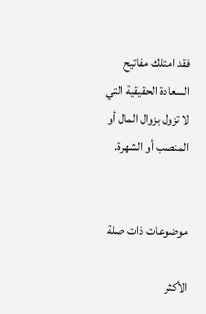فقد امتلك مفاتيح السعادة الحقيقية التي لا تزول بزوال المال أو المنصب أو الشهرة.


موضوعات ذات صلة

الأكثر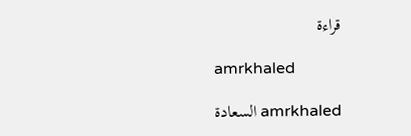قراءة

amrkhaled

amrkhaled السعادة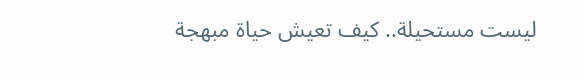ليست مستحيلة.. كيف تعيش حياة مبهجة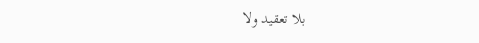بلا تعقيد ولا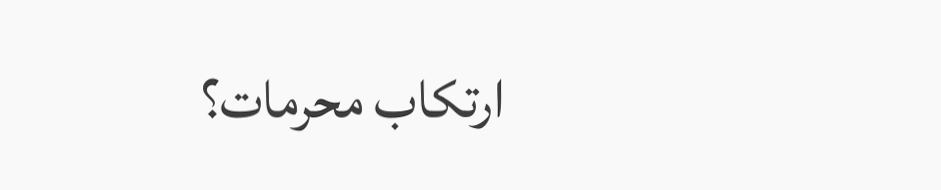ارتكاب محرمات؟